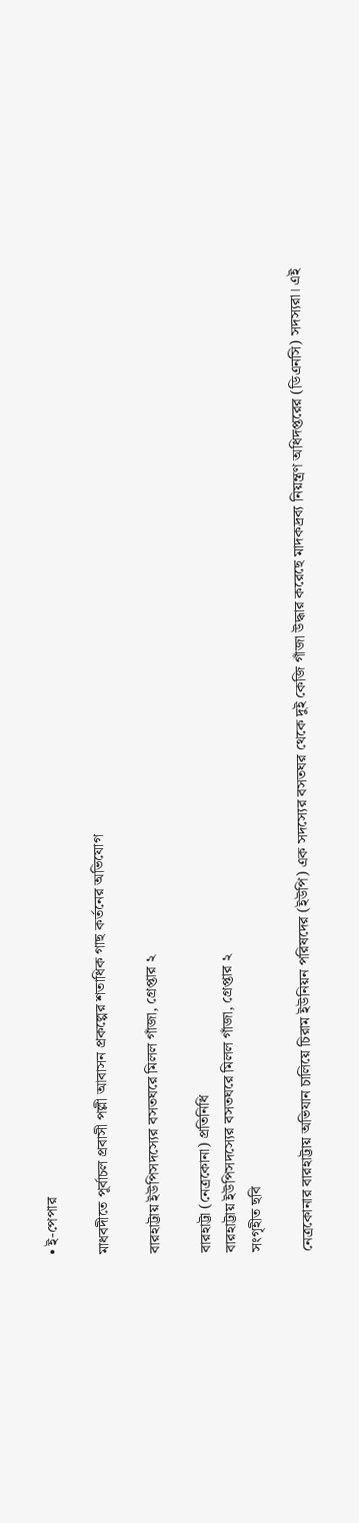• ই-পেপার

মাধবদীতে পূর্বাচল প্রবাসী পল্লী আবাসন প্রকল্পের শতাধিক গাছ কর্তনের অভিযোগ

বারহাট্টায় ইউপিসদস্যের বসতঘরে মিলল গাঁজা, গ্রেপ্তার ২

বারহাট্টা (নেত্রকোনা) প্রতিনিধি
বারহাট্টায় ইউপিসদস্যের বসতঘরে মিলল গাঁজা, গ্রেপ্তার ২
সংগৃহীত ছবি

নেত্রকোনার বারহাট্টায় অভিযান চালিয়ে চিরাম ইউনিয়ন পরিষদের (ইউপি) এক সদস্যের বসতঘর থেকে দুই কেজি গাঁজা উদ্ধার করেছে মাদকদ্রব্য নিয়ন্ত্রণ অধিদপ্তরের (ডিএনসি) সদস্যরা। এই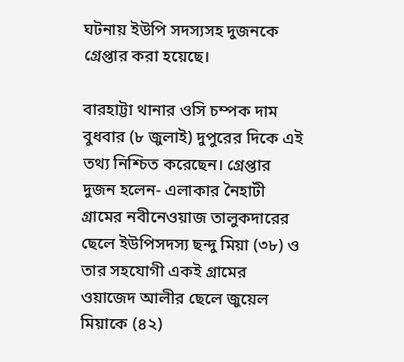ঘটনায় ইউপি সদস্যসহ দুজনকে গ্রেপ্তার করা হয়েছে।

বারহাট্টা থানার ওসি চম্পক দাম বুধবার (৮ জুলাই) দুপুরের দিকে এই তথ্য নিশ্চিত করেছেন। গ্রেপ্তার দুজন হলেন- এলাকার নৈহাটী গ্রামের নবীনেওয়াজ তালুকদারের ছেলে ইউপিসদস্য ছন্দু মিয়া (৩৮) ও তার সহযোগী একই গ্রামের ওয়াজেদ আলীর ছেলে জুয়েল মিয়াকে (৪২)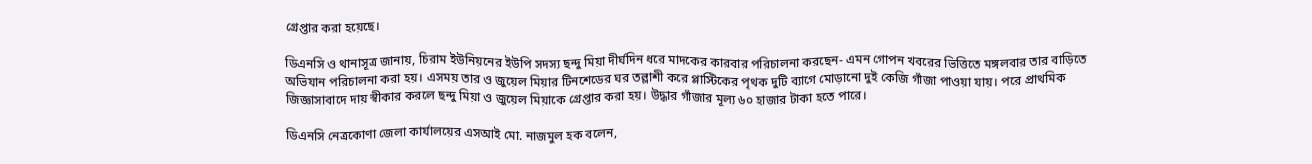গ্রেপ্তার করা হয়েছে।

ডিএনসি ও থানাসূত্র জানায়, চিরাম ইউনিয়নের ইউপি সদস্য ছন্দু মিয়া দীর্ঘদিন ধরে মাদকের কারবার পরিচালনা করছেন- এমন গোপন খবরের ভিত্তিতে মঙ্গলবার তার বাড়িতে অভিযান পরিচালনা করা হয়। এসময় তার ও জুয়েল মিয়ার টিনশেডের ঘর তল্লাশী করে প্লাস্টিকের পৃথক দুটি ব্যাগে মোড়ানো দুই কেজি গাঁজা পাওয়া যায়। পরে প্রাথমিক জিজ্ঞাসাবাদে দায় স্বীকার করলে ছন্দু মিয়া ও জুয়েল মিয়াকে গ্রেপ্তার করা হয়। উদ্ধার গাঁজার মূল্য ৬০ হাজার টাকা হতে পারে।

ডিএনসি নেত্রকোণা জেলা কার্যালয়ের এসআই মো. নাজমুল হক বলেন,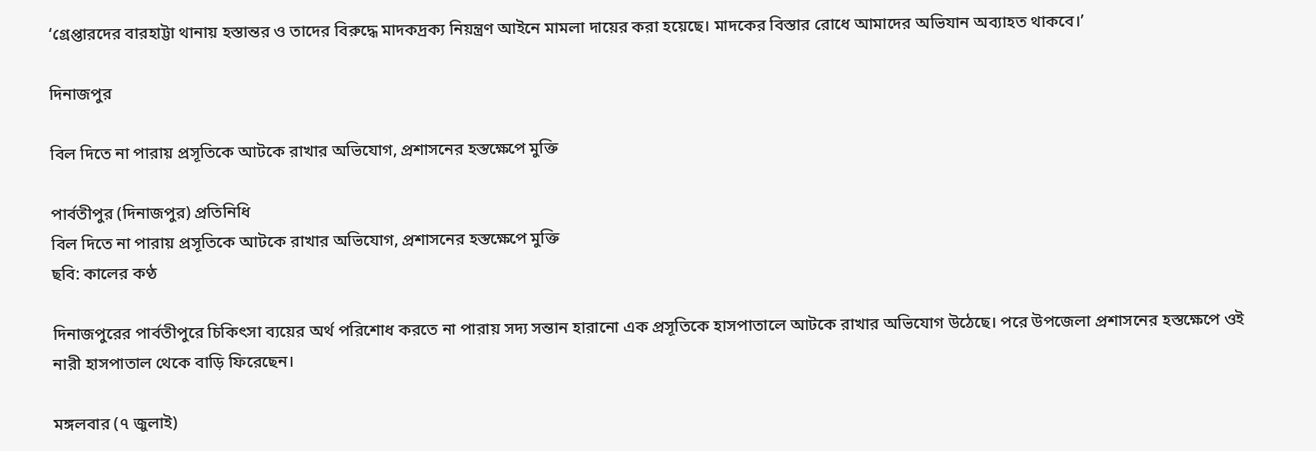‘গ্রেপ্তারদের বারহাট্টা থানায় হস্তান্তর ও তাদের বিরুদ্ধে মাদকদ্রক্য নিয়ন্ত্রণ আইনে মামলা দায়ের করা হয়েছে। মাদকের বিস্তার রোধে আমাদের অভিযান অব্যাহত থাকবে।’

দিনাজপুর

বিল দিতে না পারায় প্রসূতিকে আটকে রাখার অভিযোগ, প্রশাসনের হস্তক্ষেপে মুক্তি

পার্বতীপুর (দিনাজপুর) প্রতিনিধি
বিল দিতে না পারায় প্রসূতিকে আটকে রাখার অভিযোগ, প্রশাসনের হস্তক্ষেপে মুক্তি
ছবি: কালের কণ্ঠ

দিনাজপুরের পার্বতীপুরে চিকিৎসা ব্যয়ের অর্থ পরিশোধ করতে না পারায় সদ্য সন্তান হারানো এক প্রসূতিকে হাসপাতালে আটকে রাখার অভিযোগ উঠেছে। পরে উপজেলা প্রশাসনের হস্তক্ষেপে ওই নারী হাসপাতাল থেকে বাড়ি ফিরেছেন।

মঙ্গলবার (৭ জুলাই)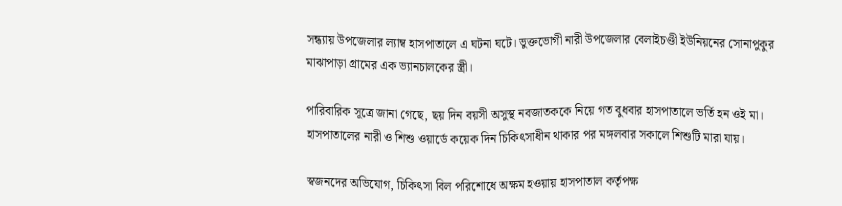সন্ধ্যায় উপজেলার ল্যাম্ব হাসপাতালে এ ঘটনা ঘটে। ভুক্তভোগী নারী উপজেলার বেলাইচণ্ডী ইউনিয়নের সোনাপুকুর মাঝাপাড়া গ্রামের এক ভ্যানচালকের স্ত্রী।

পারিবারিক সূত্রে জানা গেছে, ছয় দিন বয়সী অসুস্থ নবজাতককে নিয়ে গত বুধবার হাসপাতালে ভর্তি হন ওই মা। হাসপাতালের নারী ও শিশু ওয়ার্ডে কয়েক দিন চিকিৎসাধীন থাকার পর মঙ্গলবার সকালে শিশুটি মারা যায়।

স্বজনদের অভিযোগ, চিকিৎসা বিল পরিশোধে অক্ষম হওয়ায় হাসপাতাল কর্তৃপক্ষ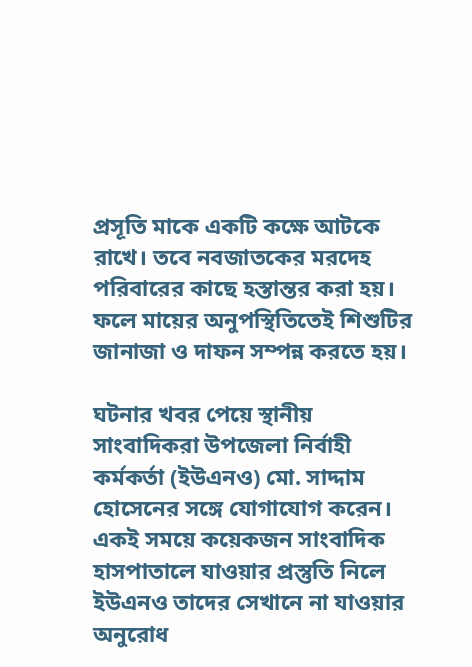প্রসূতি মাকে একটি কক্ষে আটকে রাখে। তবে নবজাতকের মরদেহ পরিবারের কাছে হস্তান্তর করা হয়। ফলে মায়ের অনুপস্থিতিতেই শিশুটির জানাজা ও দাফন সম্পন্ন করতে হয়।

ঘটনার খবর পেয়ে স্থানীয় সাংবাদিকরা উপজেলা নির্বাহী কর্মকর্তা (ইউএনও) মো. সাদ্দাম হোসেনের সঙ্গে যোগাযোগ করেন। একই সময়ে কয়েকজন সাংবাদিক হাসপাতালে যাওয়ার প্রস্তুতি নিলে ইউএনও তাদের সেখানে না যাওয়ার অনুরোধ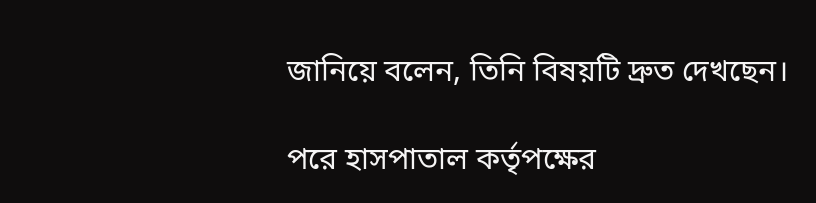জানিয়ে বলেন, তিনি বিষয়টি দ্রুত দেখছেন।

পরে হাসপাতাল কর্তৃপক্ষের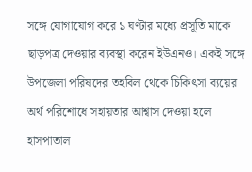সঙ্গে যোগাযোগ করে ১ ঘণ্টার মধ্যে প্রসূতি মাকে ছাড়পত্র দেওয়ার ব্যবস্থা করেন ইউএনও। একই সঙ্গে উপজেলা পরিষদের তহবিল থেকে চিকিৎসা ব্যয়ের অর্থ পরিশোধে সহায়তার আশ্বাস দেওয়া হলে হাসপাতাল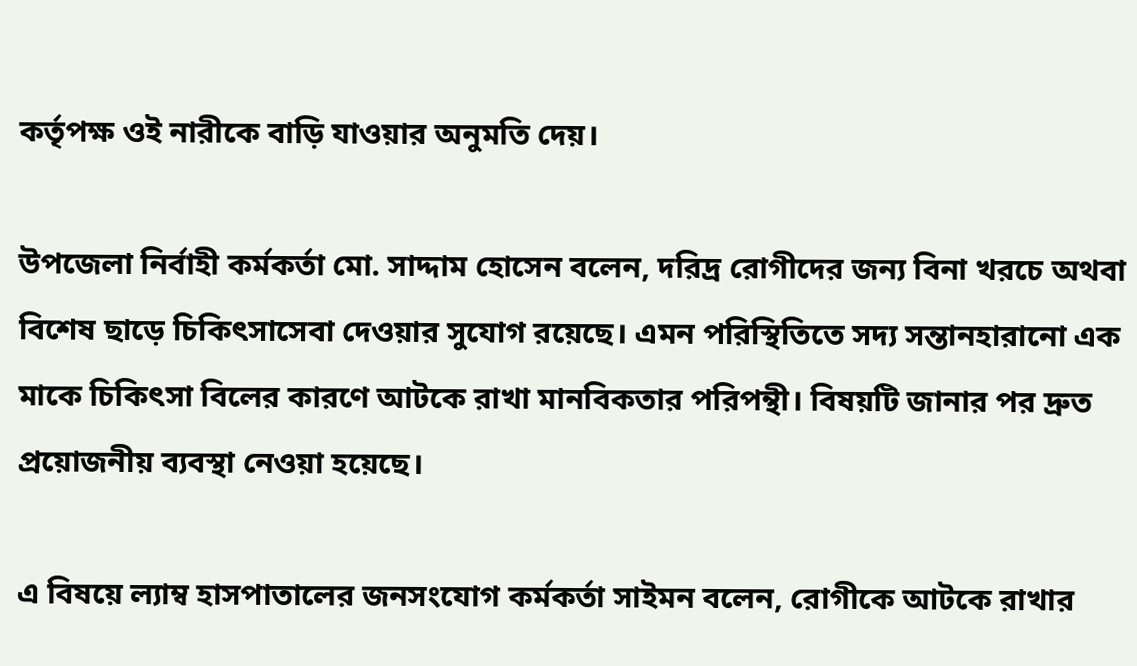কর্তৃপক্ষ ওই নারীকে বাড়ি যাওয়ার অনুমতি দেয়।

উপজেলা নির্বাহী কর্মকর্তা মো. সাদ্দাম হোসেন বলেন, দরিদ্র রোগীদের জন্য বিনা খরচে অথবা বিশেষ ছাড়ে চিকিৎসাসেবা দেওয়ার সুযোগ রয়েছে। এমন পরিস্থিতিতে সদ্য সন্তানহারানো এক মাকে চিকিৎসা বিলের কারণে আটকে রাখা মানবিকতার পরিপন্থী। বিষয়টি জানার পর দ্রুত প্রয়োজনীয় ব্যবস্থা নেওয়া হয়েছে।

এ বিষয়ে ল্যাম্ব হাসপাতালের জনসংযোগ কর্মকর্তা সাইমন বলেন, রোগীকে আটকে রাখার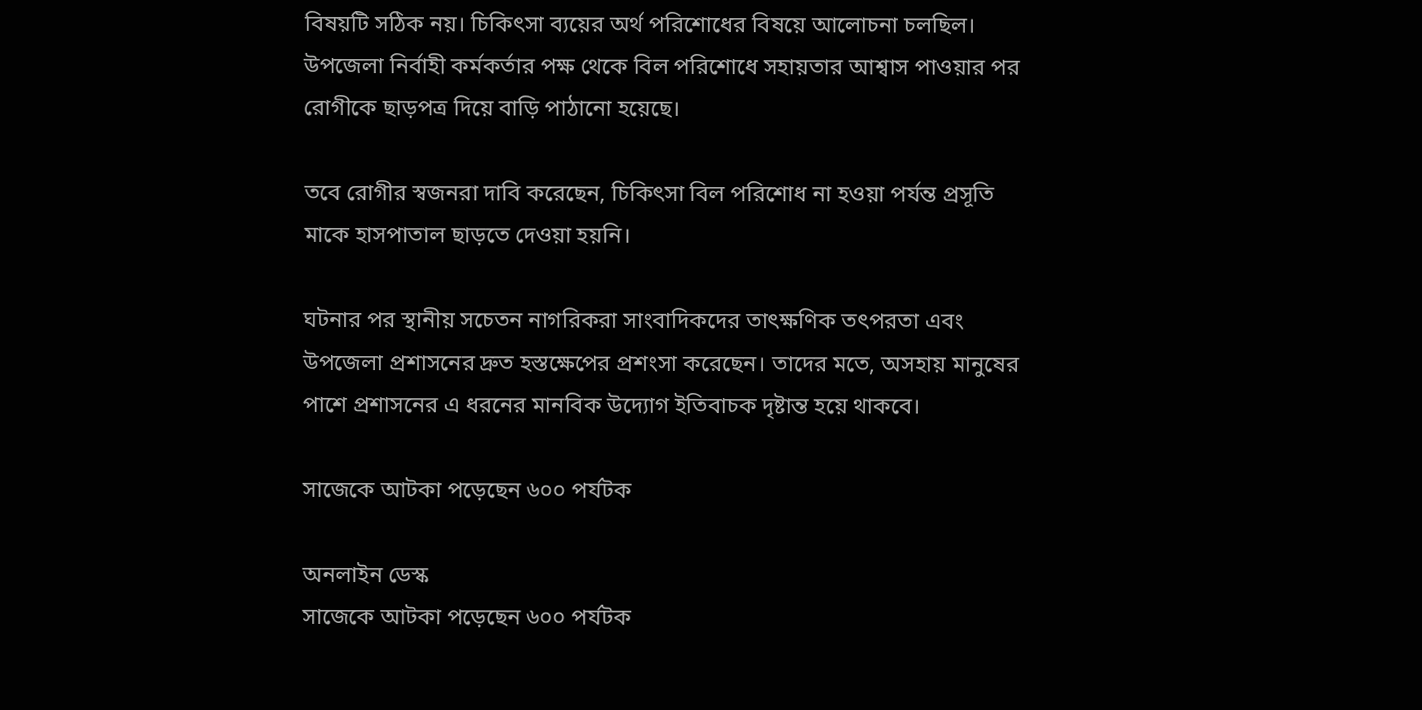বিষয়টি সঠিক নয়। চিকিৎসা ব্যয়ের অর্থ পরিশোধের বিষয়ে আলোচনা চলছিল। উপজেলা নির্বাহী কর্মকর্তার পক্ষ থেকে বিল পরিশোধে সহায়তার আশ্বাস পাওয়ার পর রোগীকে ছাড়পত্র দিয়ে বাড়ি পাঠানো হয়েছে।

তবে রোগীর স্বজনরা দাবি করেছেন, চিকিৎসা বিল পরিশোধ না হওয়া পর্যন্ত প্রসূতি মাকে হাসপাতাল ছাড়তে দেওয়া হয়নি।

ঘটনার পর স্থানীয় সচেতন নাগরিকরা সাংবাদিকদের তাৎক্ষণিক তৎপরতা এবং উপজেলা প্রশাসনের দ্রুত হস্তক্ষেপের প্রশংসা করেছেন। তাদের মতে, অসহায় মানুষের পাশে প্রশাসনের এ ধরনের মানবিক উদ্যোগ ইতিবাচক দৃষ্টান্ত হয়ে থাকবে।

সাজেকে আটকা পড়েছেন ৬০০ পর্যটক

অনলাইন ডেস্ক
সাজেকে আটকা পড়েছেন ৬০০ পর্যটক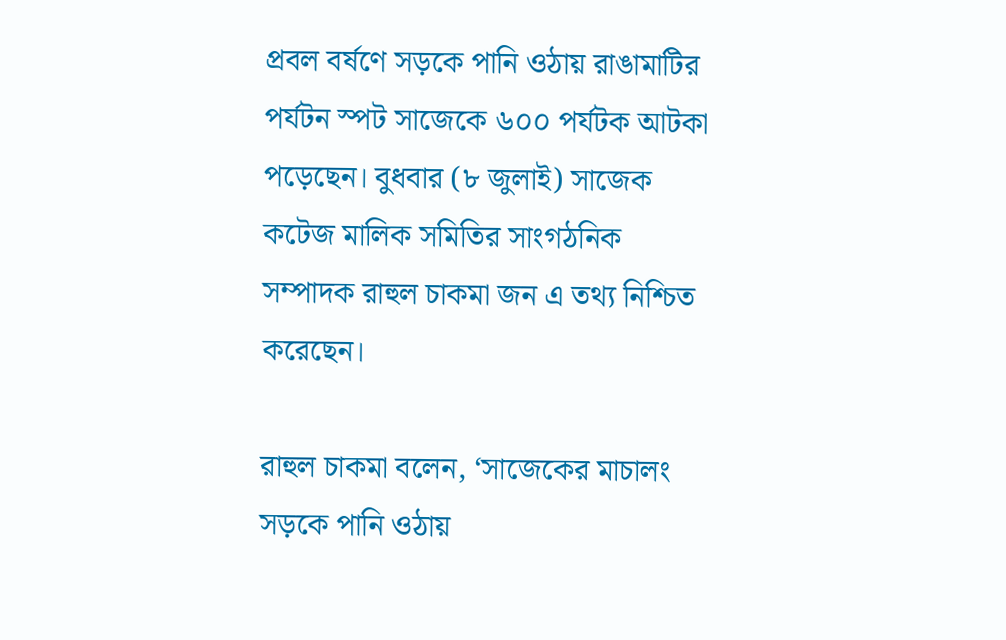প্রবল বর্ষণে সড়কে পানি ওঠায় রাঙামাটির পর্যটন স্পট সাজেকে ৬০০ পর্যটক আটকা পড়েছেন। বুধবার (৮ জুলাই) সাজেক কটেজ মালিক সমিতির সাংগঠনিক সম্পাদক রাহুল চাকমা জন এ তথ্য নিশ্চিত করেছেন।

রাহুল চাকমা বলেন, ‘সাজেকের মাচালং সড়কে পানি ওঠায়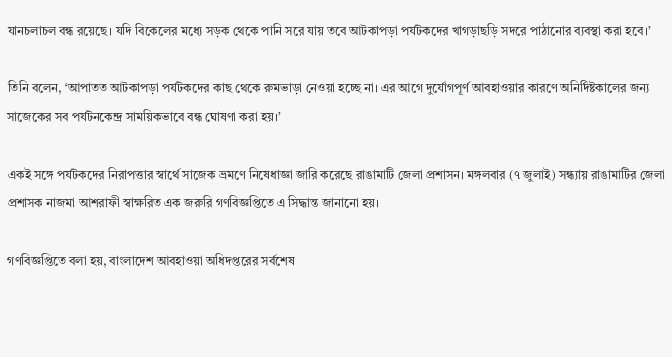যানচলাচল বন্ধ রয়েছে। যদি বিকেলের মধ্যে সড়ক থেকে পানি সরে যায় তবে আটকাপড়া পর্যটকদের খাগড়াছড়ি সদরে পাঠানোর ব্যবস্থা করা হবে।’

তিনি বলেন, ‘আপাতত আটকাপড়া পর্যটকদের কাছ থেকে রুমভাড়া নেওয়া হচ্ছে না। এর আগে দুর্যোগপূর্ণ আবহাওয়ার কারণে অনির্দিষ্টকালের জন্য সাজেকের সব পর্যটনকেন্দ্র সাময়িকভাবে বন্ধ ঘোষণা করা হয়।’

একই সঙ্গে পর্যটকদের নিরাপত্তার স্বার্থে সাজেক ভ্রমণে নিষেধাজ্ঞা জারি করেছে রাঙামাটি জেলা প্রশাসন। মঙ্গলবার (৭ জুলাই) সন্ধ্যায় রাঙামাটির জেলা প্রশাসক নাজমা আশরাফী স্বাক্ষরিত এক জরুরি গণবিজ্ঞপ্তিতে এ সিদ্ধান্ত জানানো হয়।

গণবিজ্ঞপ্তিতে বলা হয়, বাংলাদেশ আবহাওয়া অধিদপ্তরের সর্বশেষ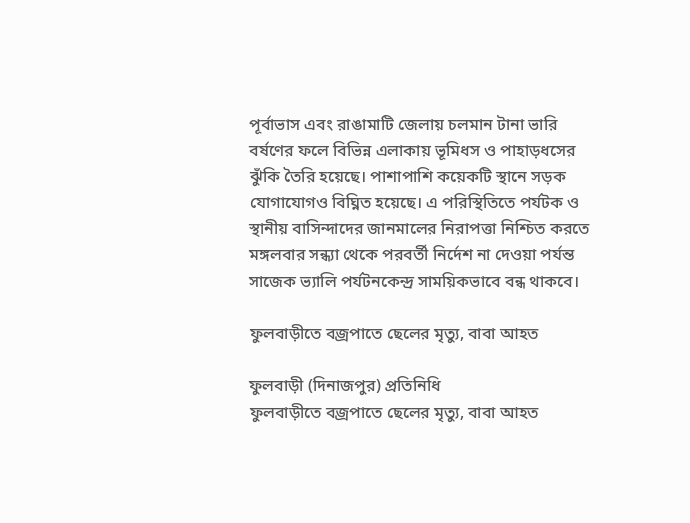পূর্বাভাস এবং রাঙামাটি জেলায় চলমান টানা ভারি বর্ষণের ফলে বিভিন্ন এলাকায় ভূমিধস ও পাহাড়ধসের ঝুঁকি তৈরি হয়েছে। পাশাপাশি কয়েকটি স্থানে সড়ক যোগাযোগও বিঘ্নিত হয়েছে। এ পরিস্থিতিতে পর্যটক ও স্থানীয় বাসিন্দাদের জানমালের নিরাপত্তা নিশ্চিত করতে মঙ্গলবার সন্ধ্যা থেকে পরবর্তী নির্দেশ না দেওয়া পর্যন্ত সাজেক ভ্যালি পর্যটনকেন্দ্র সাময়িকভাবে বন্ধ থাকবে।

ফুলবাড়ীতে বজ্রপাতে ছেলের মৃত্যু, বাবা আহত

ফুলবাড়ী (দিনাজপুর) প্রতিনিধি
ফুলবাড়ীতে বজ্রপাতে ছেলের মৃত্যু, বাবা আহত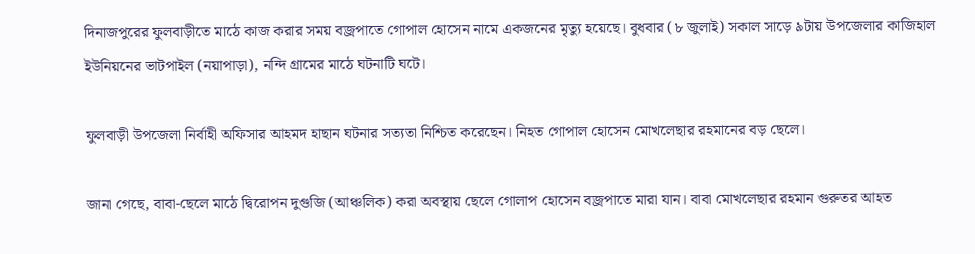দিনাজপুরের ফুলবাড়ীতে মাঠে কাজ করার সময় বজ্রপাতে গোপাল হোসেন নামে একজনের মৃত্যু হয়েছে। বুধবার (৮ জুলাই) সকাল সাড়ে ৯টায় উপজেলার কাজিহাল ইউনিয়নের ভাটপাইল (নয়াপাড়া), নন্দি গ্রামের মাঠে ঘটনাটি ঘটে।

ফুলবাড়ী উপজেলা নির্বাহী অফিসার আহমদ হাছান ঘটনার সত্যতা নিশ্চিত করেছেন। নিহত গোপাল হোসেন মোখলেছার রহমানের বড় ছেলে।

জানা গেছে, বাবা-ছেলে মাঠে দ্বিরোপন দুগুজি (আঞ্চলিক) করা অবস্থায় ছেলে গোলাপ হোসেন বজ্রপাতে মারা যান। বাবা মোখলেছার রহমান গুরুতর আহত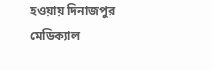হওয়ায় দিনাজপুর মেডিক্যাল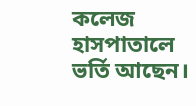কলেজ হাসপাতালে ভর্তি আছেন।